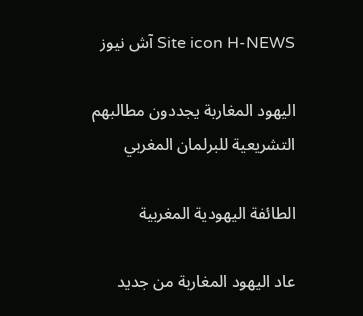Site icon H-NEWS آش نيوز

اليهود المغاربة يجددون مطالبهم التشريعية للبرلمان المغربي

الطائفة اليهودية المغربية

عاد اليهود المغاربة من جديد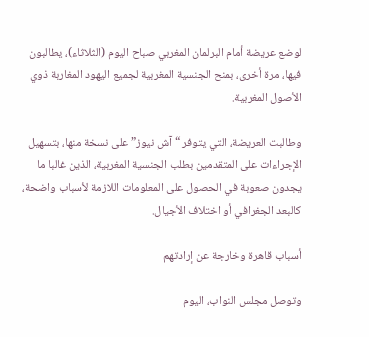لوضع عريضة أمام البرلمان المغربي صباح اليوم (الثلاثاء)، يطالبون فيها، مرة أخرى، بمنح الجنسية المغربية لجميع اليهود المغاربة ذوي الأصول المغربية.

وطالبت العريضة، التي يتوفر “آش نيوز” على نسخة منها، بتسهيل الإجراءات على المتقدمين بطلب الجنسية المغربية، الذين غالبا ما يجدون صعوبة في الحصول على المعلومات اللازمة لأسباب واضحة، كالبعد الجغرافي أو اختلاف الأجيال.

أسباب قاهرة وخارجة عن إرادتهم

وتوصل مجلس النواب، اليوم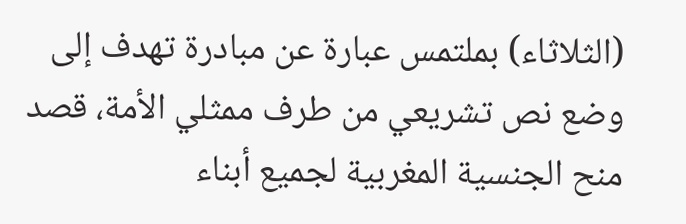(الثلاثاء) بملتمس عبارة عن مبادرة تهدف إلى وضع نص تشريعي من طرف ممثلي الأمة، قصد منح الجنسية المغربية لجميع أبناء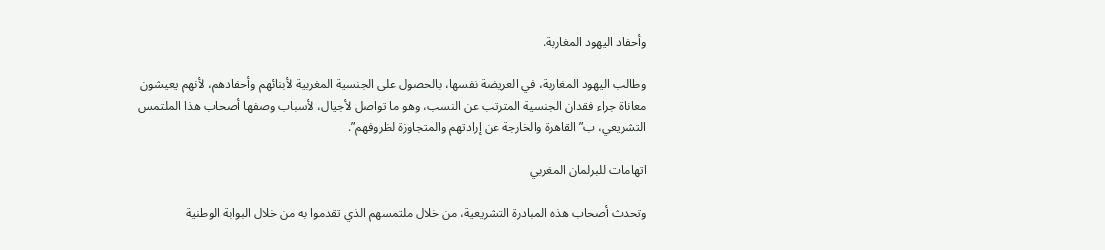وأحفاد اليهود المغاربة.

وطالب اليهود المغاربة، في العريضة نفسها، بالحصول على الجنسية المغربية لأبنائهم وأحفادهم، لأنهم يعيشون معاناة جراء فقدان الجنسية المترتب عن النسب، وهو ما تواصل لأجيال، لأسباب وصفها أصحاب هذا الملتمس التشريعي، ب”القاهرة والخارجة عن إرادتهم والمتجاوزة لظروفهم”.

اتهامات للبرلمان المغربي

وتحدث أصحاب هذه المبادرة التشريعية، من خلال ملتمسهم الذي تقدموا به من خلال البوابة الوطنية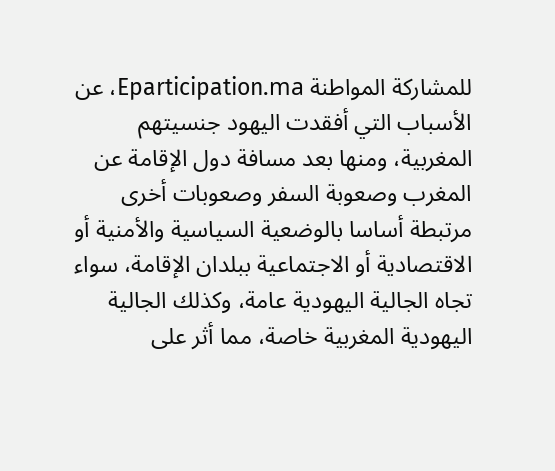للمشاركة المواطنة Eparticipation.ma، عن الأسباب التي أفقدت اليهود جنسيتهم المغربية، ومنها بعد مسافة دول الإقامة عن المغرب وصعوبة السفر وصعوبات أخرى مرتبطة أساسا بالوضعية السياسية والأمنية أو الاقتصادية أو الاجتماعية ببلدان الإقامة، سواء تجاه الجالية اليهودية عامة، وكذلك الجالية اليهودية المغربية خاصة، مما أثر على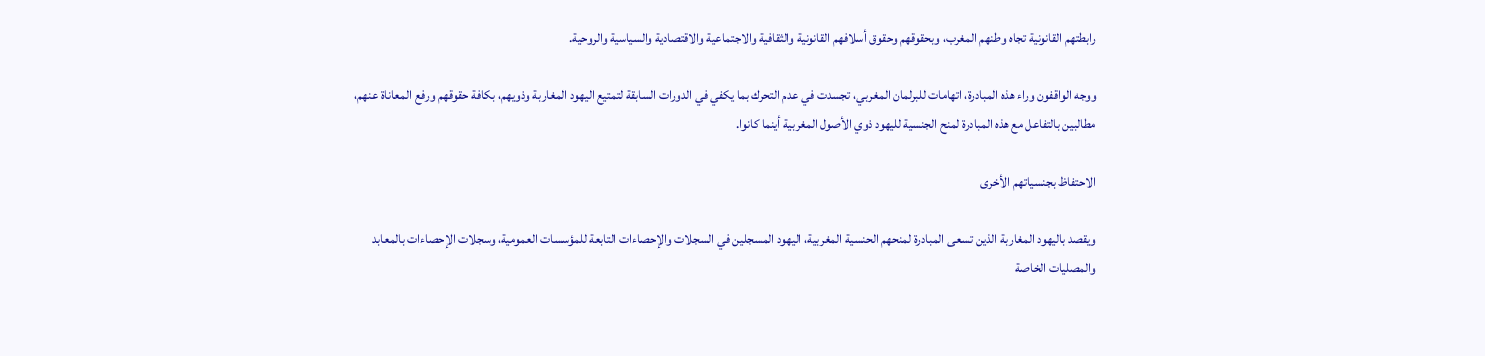رابطتهم القانونية تجاه وطنهم المغرب، وبحقوقهم وحقوق أسلافهم القانونية والثقافية والاجتماعية والاقتصادية والسياسية والروحية.

ووجه الواقفون وراء هذه المبادرة، اتهامات للبرلمان المغربي، تجسدت في عدم التحرك بما يكفي في الدورات السابقة لتمتيع اليهود المغاربة وذويهم، بكافة حقوقهم ورفع المعاناة عنهم، مطالبين بالتفاعل مع هذه المبادرة لمنح الجنسية لليهود ذوي الأصول المغربية أينما كانوا.

الاحتفاظ بجنسياتهم الأخرى

ويقصد باليهود المغاربة الذين تسعى المبادرة لمنحهم الحنسية المغربية، اليهود المسجلين في السجلات والإحصاءات التابعة للمؤسسات العمومية، وسجلات الإحصاءات بالمعابد والمصليات الخاصة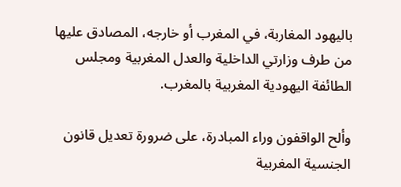باليهود المغاربة، في المغرب أو خارجه، المصادق عليها من طرف وزارتي الداخلية والعدل المغربية ومجلس الطائفة اليهودية المغربية بالمغرب.

وألح الواقفون وراء المبادرة، على ضرورة تعديل قانون الجنسية المغربية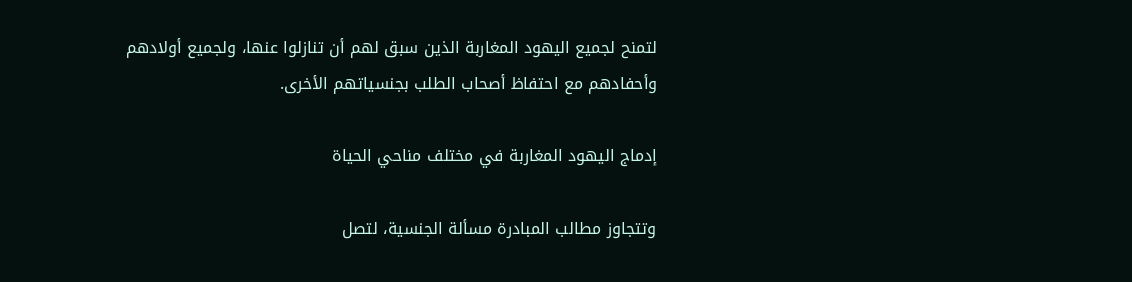لتمنح لجميع اليهود المغاربة الذين سبق لهم أن تنازلوا عنها، ولجميع أولادهم وأحفادهم مع احتفاظ أصحاب الطلب بجنسياتهم الأخرى.

إدماج اليهود المغاربة في مختلف مناحي الحياة

وتتجاوز مطالب المبادرة مسألة الجنسية، لتصل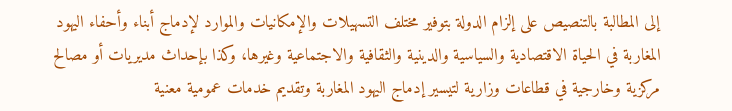إلى المطالبة بالتنصيص على إلزام الدولة بتوفير مختلف التسهيلات والإمكانيات والموارد لإدماج أبناء وأحفاء اليهود المغاربة في الحياة الاقتصادية والسياسية والدينية والثقافية والاجتماعية وغيرها، وكذا بإحداث مديريات أو مصالح مركزية وخارجية في قطاعات وزارية لتيسير إدماج اليهود المغاربة وتقديم خدمات عمومية معنية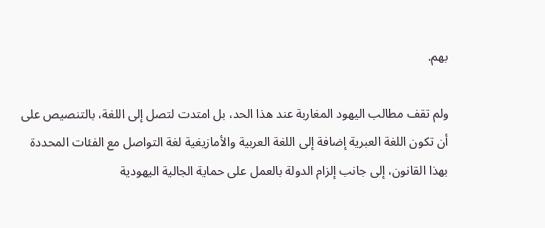بهم.

ولم تقف مطالب اليهود المغاربة عند هذا الحد، بل امتدت لتصل إلى اللغة، بالتنصيص على أن تكون اللغة العبرية إضافة إلى اللغة العربية والأمازيغية لغة التواصل مع الفئات المحددة بهذا القانون، إلى جانب إلزام الدولة بالعمل على حماية الجالية اليهودية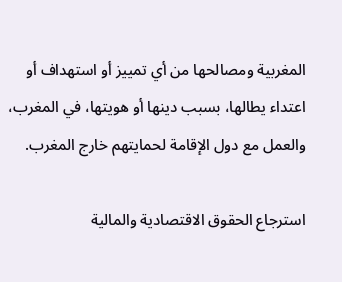المغربية ومصالحها من أي تمييز أو استهداف أو اعتداء يطالها، بسبب دينها أو هويتها، في المغرب، والعمل مع دول الإقامة لحمايتهم خارج المغرب.

استرجاع الحقوق الاقتصادية والمالية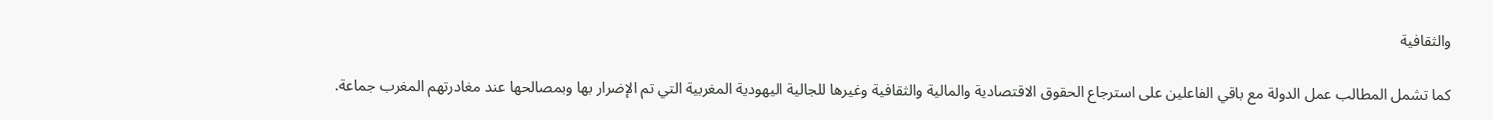والثقافية

كما تشمل المطالب عمل الدولة مع باقي الفاعلين على استرجاع الحقوق الاقتصادية والمالية والثقافية وغيرها للجالية اليهودية المغربية التي تم الإضرار بها وبمصالحها عند مغادرتهم المغرب جماعة.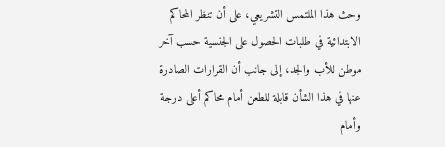وحث هذا الملتمس التشريعي، على أن تنظر المحاكم الابتدائية في طلبات الحصول على الجنسية حسب آخر موطن للأب والجد، إلى جانب أن القرارات الصادرة عنها في هذا الشأن قابلة للطعن أمام محاكم أعلى درجة وأمام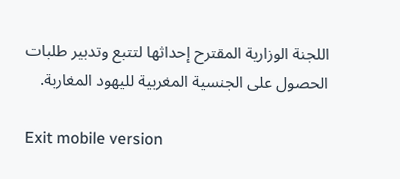اللجنة الوزارية المقترح إحداثها لتتبع وتدبير طلبات الحصول على الجنسية المغربية لليهود المغاربة.

Exit mobile version